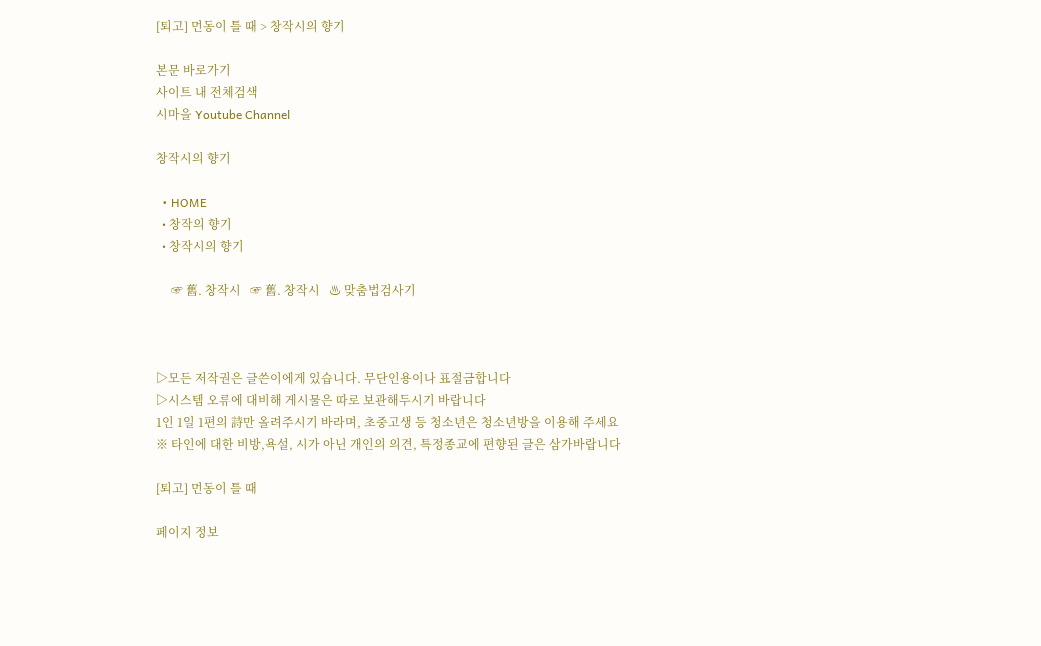[퇴고] 먼동이 틀 때 > 창작시의 향기

본문 바로가기
사이트 내 전체검색
시마을 Youtube Channel

창작시의 향기

  • HOME
  • 창작의 향기
  • 창작시의 향기

     ☞ 舊. 창작시   ☞ 舊. 창작시   ♨ 맞춤법검사기



▷모든 저작권은 글쓴이에게 있습니다. 무단인용이나 표절금합니다
▷시스템 오류에 대비해 게시물은 따로 보관해두시기 바랍니다
1인 1일 1편의 詩만 올려주시기 바라며, 초중고생 등 청소년은 청소년방을 이용해 주세요
※ 타인에 대한 비방,욕설, 시가 아닌 개인의 의견, 특정종교에 편향된 글은 삼가바랍니다

[퇴고] 먼동이 틀 때

페이지 정보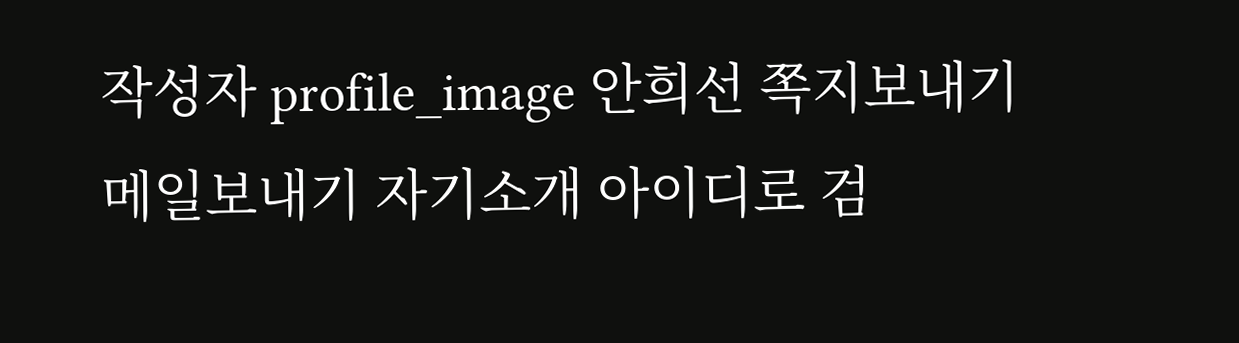작성자 profile_image 안희선 쪽지보내기 메일보내기 자기소개 아이디로 검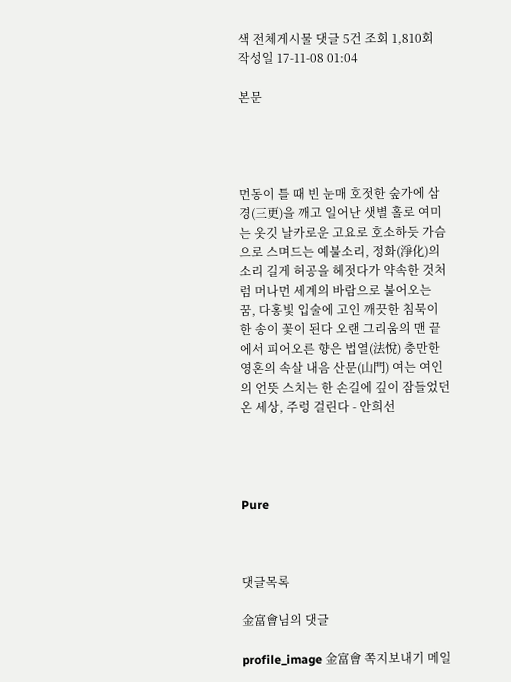색 전체게시물 댓글 5건 조회 1,810회 작성일 17-11-08 01:04

본문




먼동이 틀 때 빈 눈매 호젓한 숲가에 삼경(三更)을 깨고 일어난 샛별 홀로 여미는 옷깃 날카로운 고요로 호소하듯 가슴으로 스며드는 예불소리, 정화(淨化)의 소리 길게 허공을 헤젓다가 약속한 것처럼 머나먼 세계의 바람으로 불어오는 꿈, 다홍빛 입술에 고인 깨끗한 침묵이 한 송이 꽃이 된다 오랜 그리움의 맨 끝에서 피어오른 향은 법열(法悅) 충만한 영혼의 속살 내음 산문(山門) 여는 여인의 언뜻 스치는 한 손길에 깊이 잠들었던 온 세상, 주렁 걸린다 - 안희선




Pure



댓글목록

金富會님의 댓글

profile_image 金富會 쪽지보내기 메일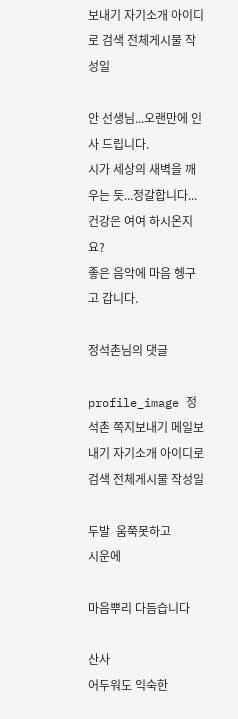보내기 자기소개 아이디로 검색 전체게시물 작성일

안 선생님...오랜만에 인사 드립니다.
시가 세상의 새벽을 깨우는 듯...정갈합니다...
건강은 여여 하시온지요?
좋은 음악에 마음 헹구고 갑니다.

정석촌님의 댓글

profile_image 정석촌 쪽지보내기 메일보내기 자기소개 아이디로 검색 전체게시물 작성일

두발  움쭉못하고
시운에

마음뿌리 다듬습니다

산사
어두워도 익숙한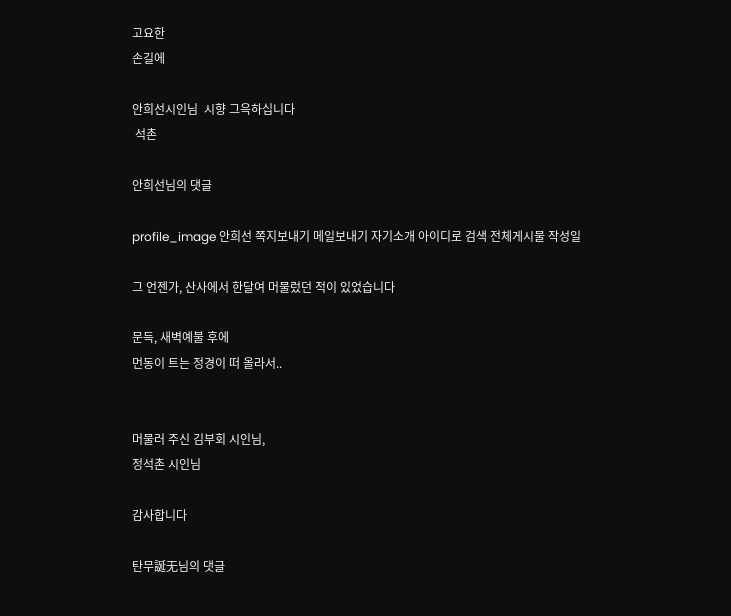고요한
손길에

안희선시인님  시향 그윽하십니다
 석촌

안희선님의 댓글

profile_image 안희선 쪽지보내기 메일보내기 자기소개 아이디로 검색 전체게시물 작성일

그 언젠가, 산사에서 한달여 머물렀던 적이 있었습니다

문득, 새벽예불 후에
먼동이 트는 정경이 떠 올라서..


머물러 주신 김부회 시인님,
정석촌 시인님

감사합니다

탄무誕无님의 댓글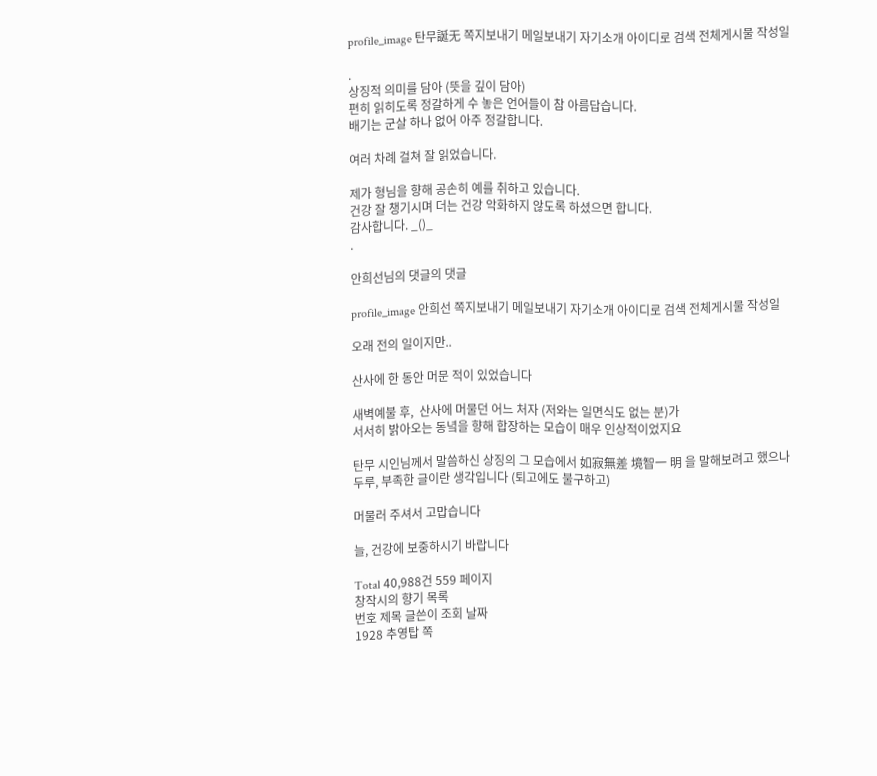profile_image 탄무誕无 쪽지보내기 메일보내기 자기소개 아이디로 검색 전체게시물 작성일

.
상징적 의미를 담아 (뜻을 깊이 담아)
편히 읽히도록 정갈하게 수 놓은 언어들이 참 아름답습니다.
배기는 군살 하나 없어 아주 정갈합니다.

여러 차례 걸쳐 잘 읽었습니다.

제가 형님을 향해 공손히 예를 취하고 있습니다.
건강 잘 챙기시며 더는 건강 악화하지 않도록 하셨으면 합니다.
감사합니다. _()_
.

안희선님의 댓글의 댓글

profile_image 안희선 쪽지보내기 메일보내기 자기소개 아이디로 검색 전체게시물 작성일

오래 전의 일이지만..

산사에 한 동안 머문 적이 있었습니다

새벽예불 후,  산사에 머물던 어느 처자 (저와는 일면식도 없는 분)가
서서히 밝아오는 동녘을 향해 합장하는 모습이 매우 인상적이었지요

탄무 시인님께서 말씀하신 상징의 그 모습에서 如寂無差 境智一 明 을 말해보려고 했으나
두루, 부족한 글이란 생각입니다 (퇴고에도 불구하고)

머물러 주셔서 고맙습니다

늘, 건강에 보중하시기 바랍니다

Total 40,988건 559 페이지
창작시의 향기 목록
번호 제목 글쓴이 조회 날짜
1928 추영탑 쪽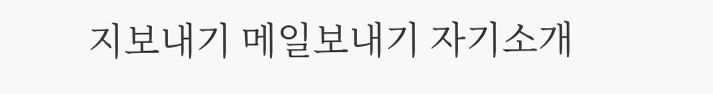지보내기 메일보내기 자기소개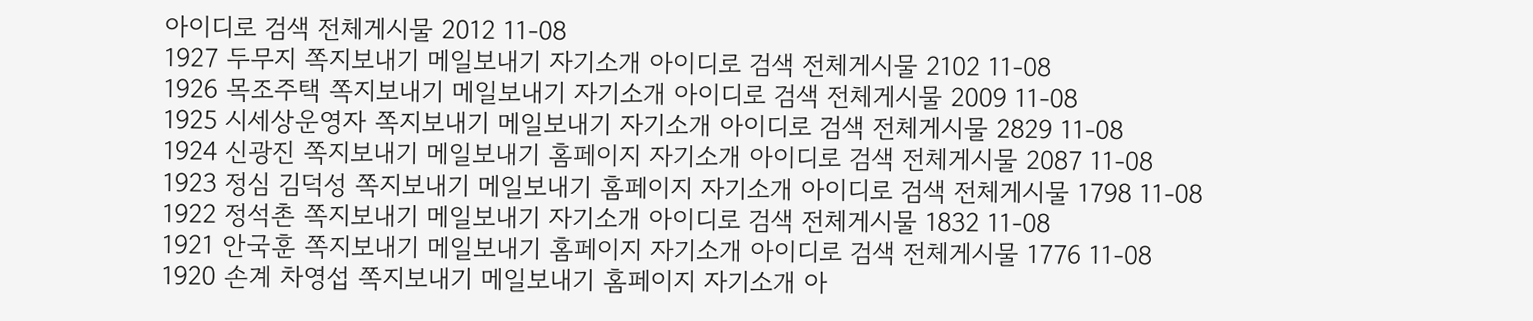아이디로 검색 전체게시물 2012 11-08
1927 두무지 쪽지보내기 메일보내기 자기소개 아이디로 검색 전체게시물 2102 11-08
1926 목조주택 쪽지보내기 메일보내기 자기소개 아이디로 검색 전체게시물 2009 11-08
1925 시세상운영자 쪽지보내기 메일보내기 자기소개 아이디로 검색 전체게시물 2829 11-08
1924 신광진 쪽지보내기 메일보내기 홈페이지 자기소개 아이디로 검색 전체게시물 2087 11-08
1923 정심 김덕성 쪽지보내기 메일보내기 홈페이지 자기소개 아이디로 검색 전체게시물 1798 11-08
1922 정석촌 쪽지보내기 메일보내기 자기소개 아이디로 검색 전체게시물 1832 11-08
1921 안국훈 쪽지보내기 메일보내기 홈페이지 자기소개 아이디로 검색 전체게시물 1776 11-08
1920 손계 차영섭 쪽지보내기 메일보내기 홈페이지 자기소개 아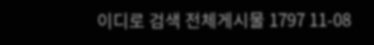이디로 검색 전체게시물 1797 11-08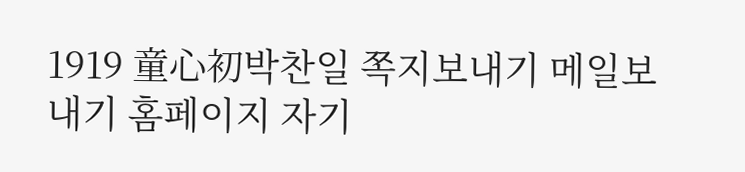1919 童心初박찬일 쪽지보내기 메일보내기 홈페이지 자기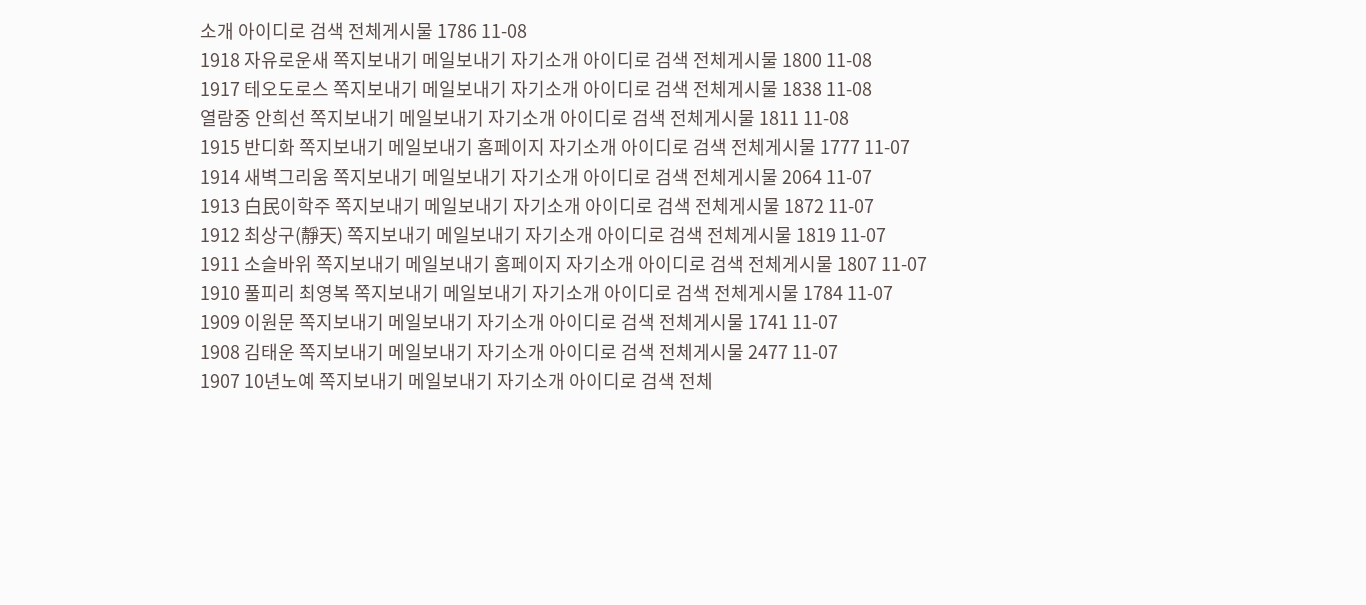소개 아이디로 검색 전체게시물 1786 11-08
1918 자유로운새 쪽지보내기 메일보내기 자기소개 아이디로 검색 전체게시물 1800 11-08
1917 테오도로스 쪽지보내기 메일보내기 자기소개 아이디로 검색 전체게시물 1838 11-08
열람중 안희선 쪽지보내기 메일보내기 자기소개 아이디로 검색 전체게시물 1811 11-08
1915 반디화 쪽지보내기 메일보내기 홈페이지 자기소개 아이디로 검색 전체게시물 1777 11-07
1914 새벽그리움 쪽지보내기 메일보내기 자기소개 아이디로 검색 전체게시물 2064 11-07
1913 白民이학주 쪽지보내기 메일보내기 자기소개 아이디로 검색 전체게시물 1872 11-07
1912 최상구(靜天) 쪽지보내기 메일보내기 자기소개 아이디로 검색 전체게시물 1819 11-07
1911 소슬바위 쪽지보내기 메일보내기 홈페이지 자기소개 아이디로 검색 전체게시물 1807 11-07
1910 풀피리 최영복 쪽지보내기 메일보내기 자기소개 아이디로 검색 전체게시물 1784 11-07
1909 이원문 쪽지보내기 메일보내기 자기소개 아이디로 검색 전체게시물 1741 11-07
1908 김태운 쪽지보내기 메일보내기 자기소개 아이디로 검색 전체게시물 2477 11-07
1907 10년노예 쪽지보내기 메일보내기 자기소개 아이디로 검색 전체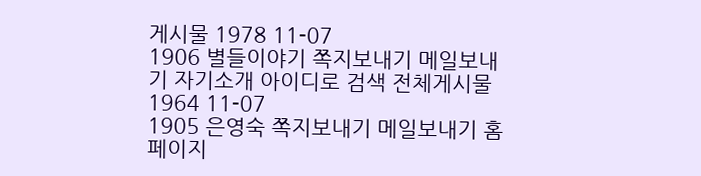게시물 1978 11-07
1906 별들이야기 쪽지보내기 메일보내기 자기소개 아이디로 검색 전체게시물 1964 11-07
1905 은영숙 쪽지보내기 메일보내기 홈페이지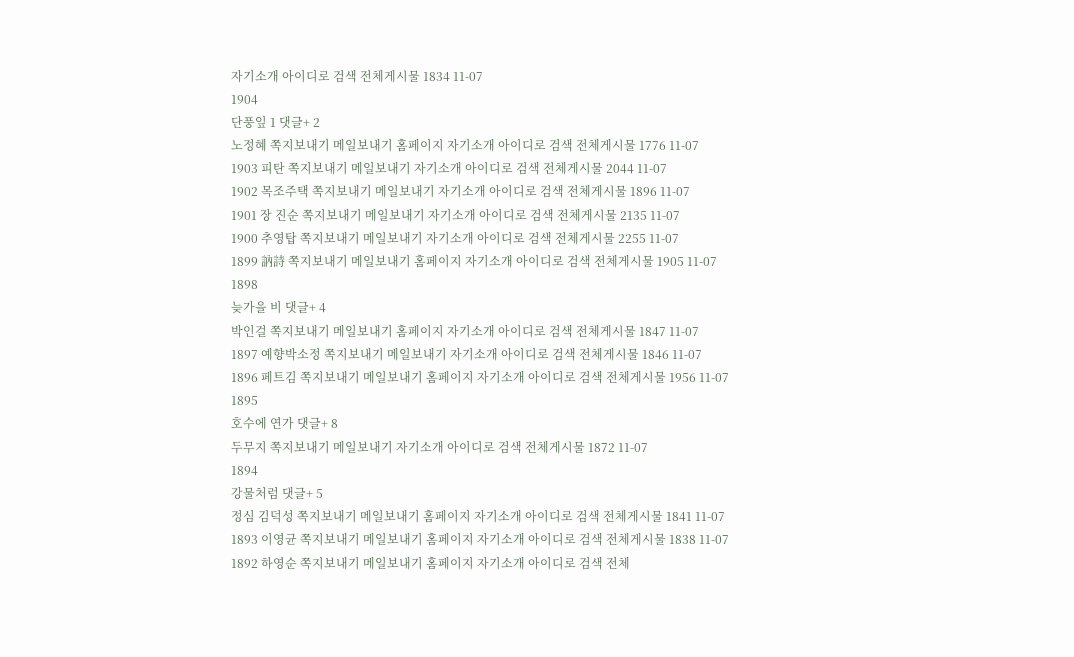자기소개 아이디로 검색 전체게시물 1834 11-07
1904
단풍잎 1 댓글+ 2
노정혜 쪽지보내기 메일보내기 홈페이지 자기소개 아이디로 검색 전체게시물 1776 11-07
1903 피탄 쪽지보내기 메일보내기 자기소개 아이디로 검색 전체게시물 2044 11-07
1902 목조주택 쪽지보내기 메일보내기 자기소개 아이디로 검색 전체게시물 1896 11-07
1901 장 진순 쪽지보내기 메일보내기 자기소개 아이디로 검색 전체게시물 2135 11-07
1900 추영탑 쪽지보내기 메일보내기 자기소개 아이디로 검색 전체게시물 2255 11-07
1899 訥詩 쪽지보내기 메일보내기 홈페이지 자기소개 아이디로 검색 전체게시물 1905 11-07
1898
늦가을 비 댓글+ 4
박인걸 쪽지보내기 메일보내기 홈페이지 자기소개 아이디로 검색 전체게시물 1847 11-07
1897 예향박소정 쪽지보내기 메일보내기 자기소개 아이디로 검색 전체게시물 1846 11-07
1896 페트김 쪽지보내기 메일보내기 홈페이지 자기소개 아이디로 검색 전체게시물 1956 11-07
1895
호수에 연가 댓글+ 8
두무지 쪽지보내기 메일보내기 자기소개 아이디로 검색 전체게시물 1872 11-07
1894
강물처럼 댓글+ 5
정심 김덕성 쪽지보내기 메일보내기 홈페이지 자기소개 아이디로 검색 전체게시물 1841 11-07
1893 이영균 쪽지보내기 메일보내기 홈페이지 자기소개 아이디로 검색 전체게시물 1838 11-07
1892 하영순 쪽지보내기 메일보내기 홈페이지 자기소개 아이디로 검색 전체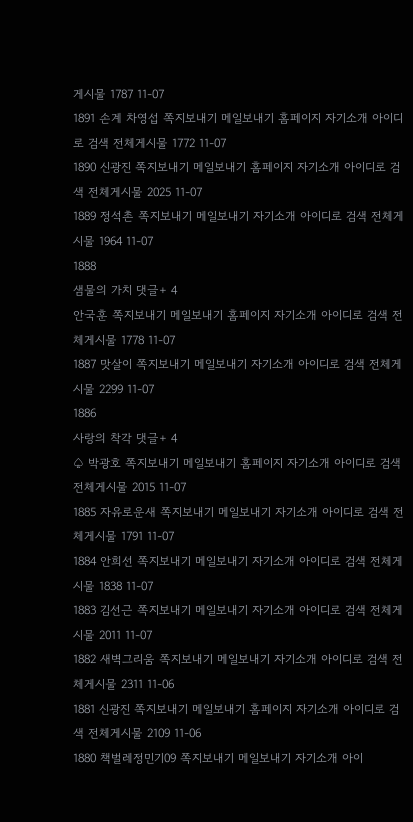게시물 1787 11-07
1891 손계 차영섭 쪽지보내기 메일보내기 홈페이지 자기소개 아이디로 검색 전체게시물 1772 11-07
1890 신광진 쪽지보내기 메일보내기 홈페이지 자기소개 아이디로 검색 전체게시물 2025 11-07
1889 정석촌 쪽지보내기 메일보내기 자기소개 아이디로 검색 전체게시물 1964 11-07
1888
샘물의 가치 댓글+ 4
안국훈 쪽지보내기 메일보내기 홈페이지 자기소개 아이디로 검색 전체게시물 1778 11-07
1887 맛살이 쪽지보내기 메일보내기 자기소개 아이디로 검색 전체게시물 2299 11-07
1886
사랑의 착각 댓글+ 4
♤ 박광호 쪽지보내기 메일보내기 홈페이지 자기소개 아이디로 검색 전체게시물 2015 11-07
1885 자유로운새 쪽지보내기 메일보내기 자기소개 아이디로 검색 전체게시물 1791 11-07
1884 안희선 쪽지보내기 메일보내기 자기소개 아이디로 검색 전체게시물 1838 11-07
1883 김선근 쪽지보내기 메일보내기 자기소개 아이디로 검색 전체게시물 2011 11-07
1882 새벽그리움 쪽지보내기 메일보내기 자기소개 아이디로 검색 전체게시물 2311 11-06
1881 신광진 쪽지보내기 메일보내기 홈페이지 자기소개 아이디로 검색 전체게시물 2109 11-06
1880 책벌레정민기09 쪽지보내기 메일보내기 자기소개 아이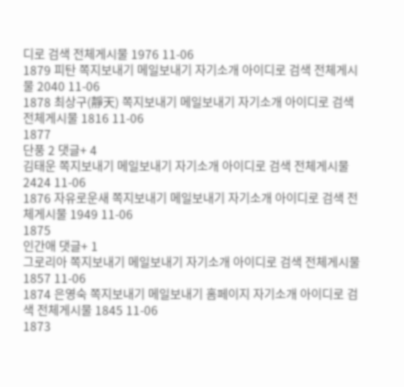디로 검색 전체게시물 1976 11-06
1879 피탄 쪽지보내기 메일보내기 자기소개 아이디로 검색 전체게시물 2040 11-06
1878 최상구(靜天) 쪽지보내기 메일보내기 자기소개 아이디로 검색 전체게시물 1816 11-06
1877
단풍 2 댓글+ 4
김태운 쪽지보내기 메일보내기 자기소개 아이디로 검색 전체게시물 2424 11-06
1876 자유로운새 쪽지보내기 메일보내기 자기소개 아이디로 검색 전체게시물 1949 11-06
1875
인간애 댓글+ 1
그로리아 쪽지보내기 메일보내기 자기소개 아이디로 검색 전체게시물 1857 11-06
1874 은영숙 쪽지보내기 메일보내기 홈페이지 자기소개 아이디로 검색 전체게시물 1845 11-06
1873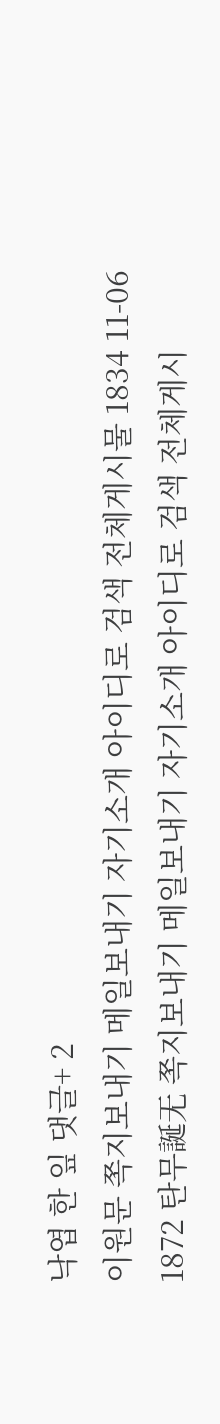낙엽 한 잎 댓글+ 2
이원문 쪽지보내기 메일보내기 자기소개 아이디로 검색 전체게시물 1834 11-06
1872 탄무誕无 쪽지보내기 메일보내기 자기소개 아이디로 검색 전체게시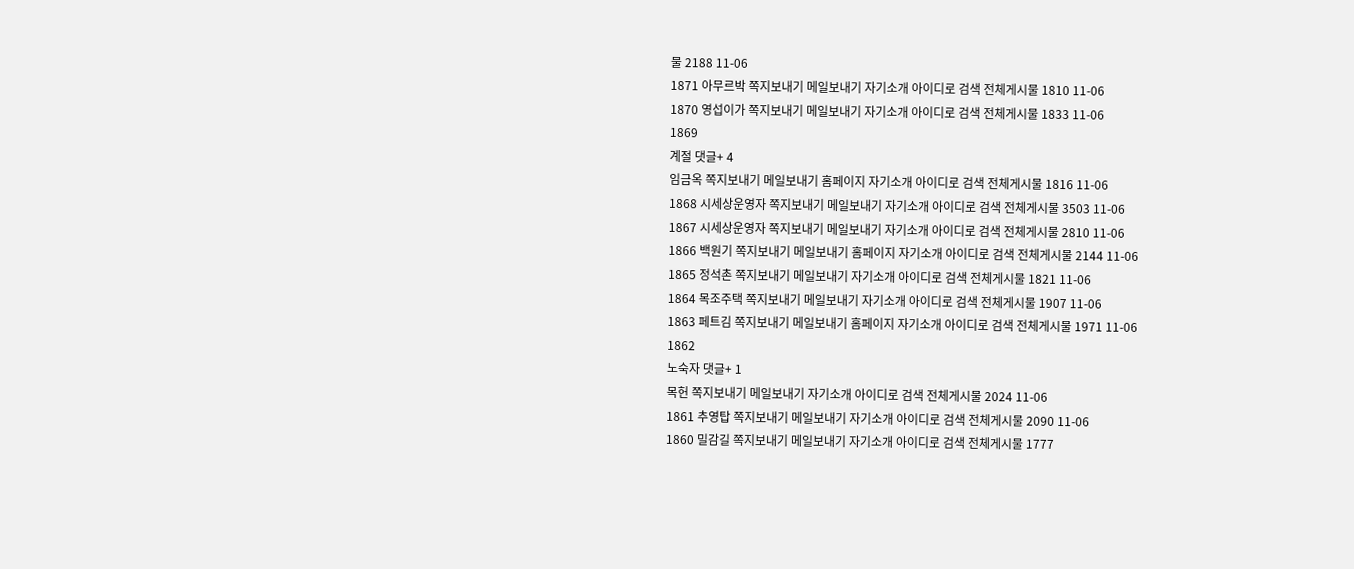물 2188 11-06
1871 아무르박 쪽지보내기 메일보내기 자기소개 아이디로 검색 전체게시물 1810 11-06
1870 영섭이가 쪽지보내기 메일보내기 자기소개 아이디로 검색 전체게시물 1833 11-06
1869
계절 댓글+ 4
임금옥 쪽지보내기 메일보내기 홈페이지 자기소개 아이디로 검색 전체게시물 1816 11-06
1868 시세상운영자 쪽지보내기 메일보내기 자기소개 아이디로 검색 전체게시물 3503 11-06
1867 시세상운영자 쪽지보내기 메일보내기 자기소개 아이디로 검색 전체게시물 2810 11-06
1866 백원기 쪽지보내기 메일보내기 홈페이지 자기소개 아이디로 검색 전체게시물 2144 11-06
1865 정석촌 쪽지보내기 메일보내기 자기소개 아이디로 검색 전체게시물 1821 11-06
1864 목조주택 쪽지보내기 메일보내기 자기소개 아이디로 검색 전체게시물 1907 11-06
1863 페트김 쪽지보내기 메일보내기 홈페이지 자기소개 아이디로 검색 전체게시물 1971 11-06
1862
노숙자 댓글+ 1
목헌 쪽지보내기 메일보내기 자기소개 아이디로 검색 전체게시물 2024 11-06
1861 추영탑 쪽지보내기 메일보내기 자기소개 아이디로 검색 전체게시물 2090 11-06
1860 밀감길 쪽지보내기 메일보내기 자기소개 아이디로 검색 전체게시물 1777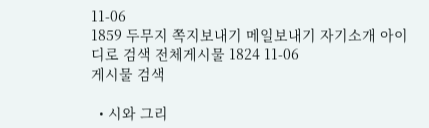11-06
1859 두무지 쪽지보내기 메일보내기 자기소개 아이디로 검색 전체게시물 1824 11-06
게시물 검색

  • 시와 그리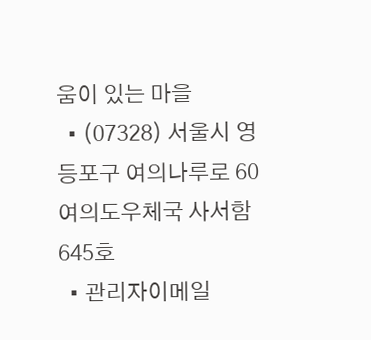움이 있는 마을
  • (07328) 서울시 영등포구 여의나루로 60 여의도우체국 사서함 645호
  • 관리자이메일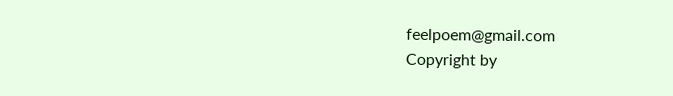feelpoem@gmail.com
Copyright by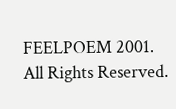FEELPOEM 2001. All Rights Reserved.